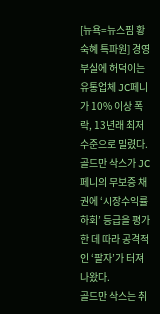[뉴욕=뉴스핌 황숙혜 특파원] 경영 부실에 허덕이는 유통업체 JC페니가 10% 이상 폭락, 13년래 최저 수준으로 밀렸다.
골드만 삭스가 JC페니의 무보증 채권에 ‘시장수익률 하회’ 등급을 평가한 데 따라 공격적인 ‘팔자’가 터져 나왔다.
골드만 삭스는 취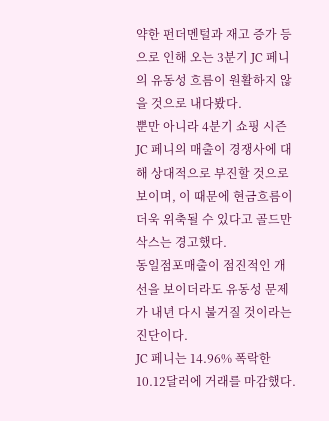약한 펀더멘털과 재고 증가 등으로 인해 오는 3분기 JC 페니의 유동성 흐름이 원활하지 않을 것으로 내다봤다.
뿐만 아니라 4분기 쇼핑 시즌 JC 페니의 매출이 경쟁사에 대해 상대적으로 부진할 것으로 보이며, 이 때문에 현금흐름이 더욱 위축될 수 있다고 골드만 삭스는 경고했다.
동일점포매출이 점진적인 개선을 보이더라도 유동성 문제가 내년 다시 불거질 것이라는 진단이다.
JC 페니는 14.96% 폭락한 10.12달러에 거래를 마감했다.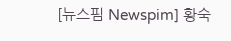[뉴스핌 Newspim] 황숙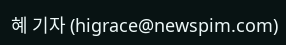혜 기자 (higrace@newspim.com)